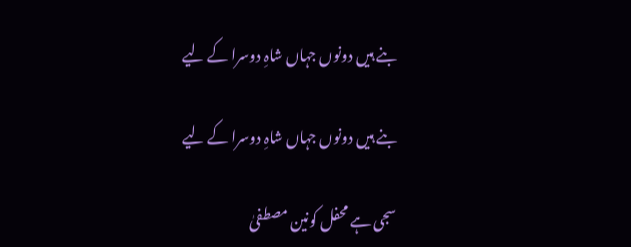بنے ہیں دونوں جہاں شاہِ دوسرا کے لیے

بنے ہیں دونوں جہاں شاہِ دوسرا کے لیے

سجی ہے محفل کونین مصطفیٰ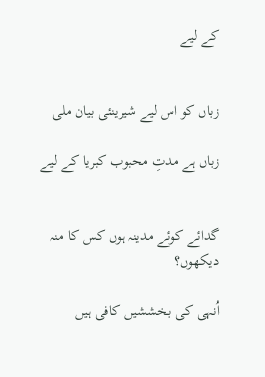کے لیے


زباں کو اس لیے شیرینئی بیان ملی

زباں ہے مدتِ محبوب کبریا کے لیے


گدائے کوئے مدینہ ہوں کس کا منہ دیکھوں؟

اُنہی کی بخششیں کافی ہیں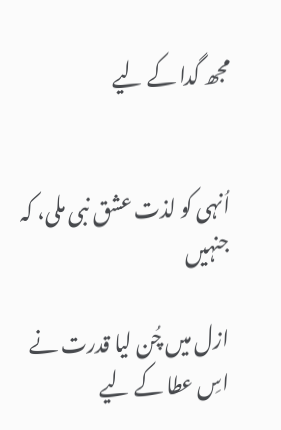مجھ گدا کے لیے


اُنہی کو لذت عشق نبی ملی، کہ جنہیں

ازل میں چُن لیا قدرت نے اسِ عطا کے لیے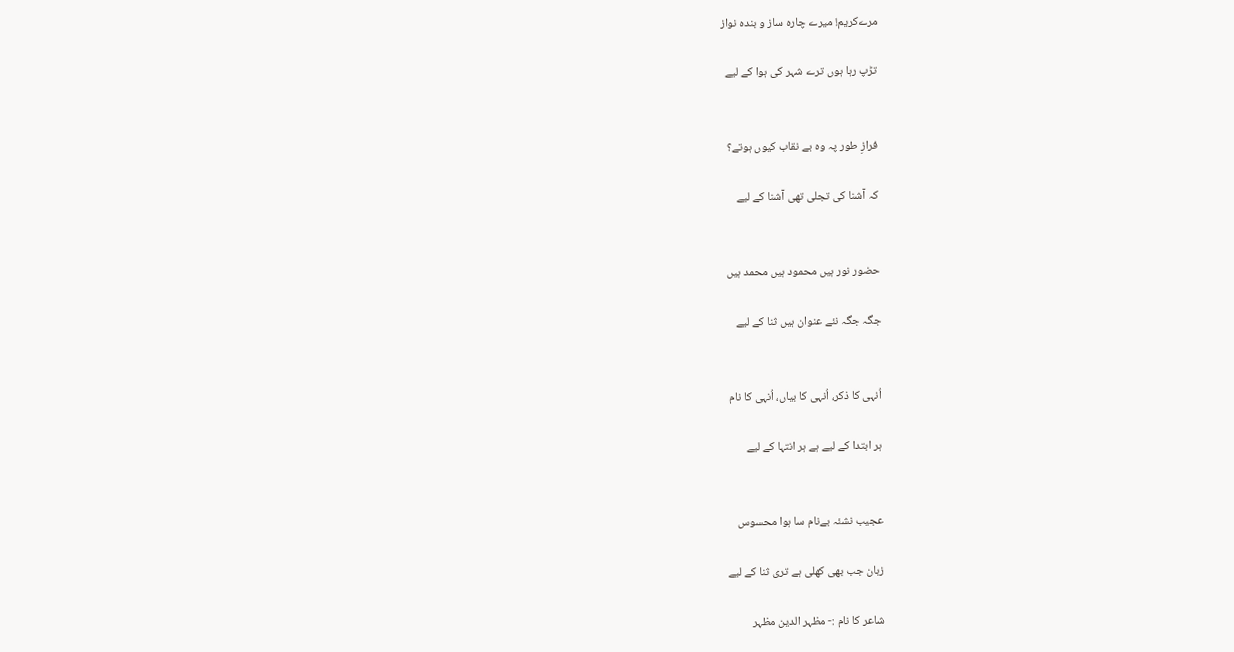مرےکریم! میرے چارہ ساز و بندہ نواز

تڑپ رہا ہوں ترے شہر کی ہوا کے لیے


فرازِ طور پہ وہ بے نقاب کیوں ہوتے؟

کہ آشنا کی تجلی تھی آشنا کے لیے


حضور نور ہیں محمود ہیں محمد ہیں

جگہ جگہ نئے عنوان ہیں ثنا کے لیے


اُنہی کا ذکر، اُنہی کا بیاں، اُنہی کا نام

ہر ابتدا کے لیے ہے ہر انتہا کے لیے


عجیب نشئہ بےنام سا ہوا محسوس

زبان جب بھی کھلی ہے تری ثنا کے لیے

شاعر کا نام :- مظہر الدین مظہر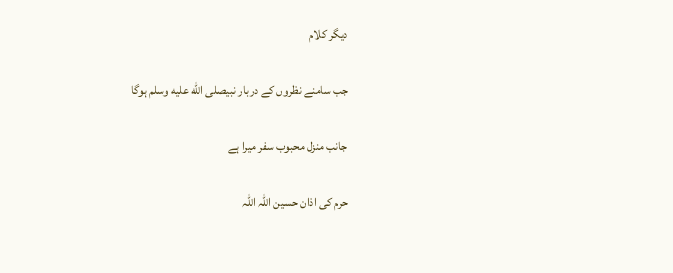دیگر کلام

جب سامنے نظروں کے دربار نبیصلى الله عليه وسلم ہوگا

جانب منزل محبوب سفر میرا ہے

حرم کی اذان حسین اللہ اللہ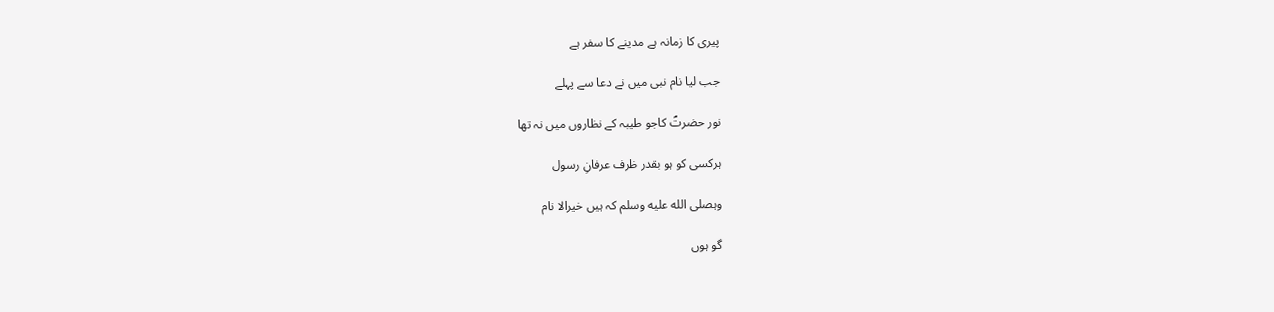پیری کا زمانہ ہے مدینے کا سفر ہے

جب لیا نام نبی میں نے دعا سے پہلے

نور حضرتؐ کاجو طیبہ کے نظاروں میں نہ تھا

ہرکسی کو ہو بقدر ظرف عرفانِ رسول

وہصلى الله عليه وسلم کہ ہیں خیرالا نام

گو ہوں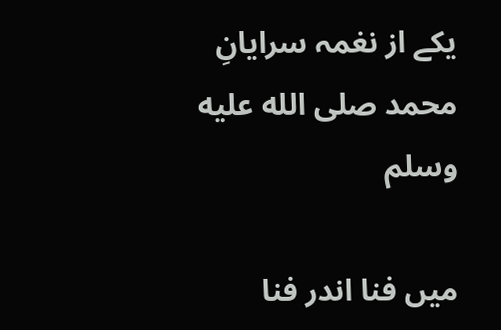یکے از نغمہ سرایانِ محمد صلى الله عليه وسلم

میں فنا اندر فنا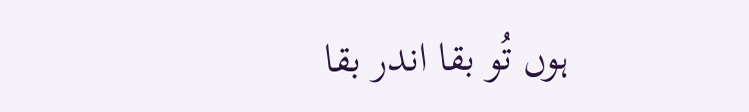ہوں تُو بقا اندر بقا